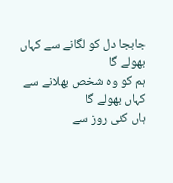جابجا دل کو لگانے سے کہاں بھولے گا
ہم کو وہ شخص بھلانے سے کہاں بھولے گا
ہاں کئی روز سے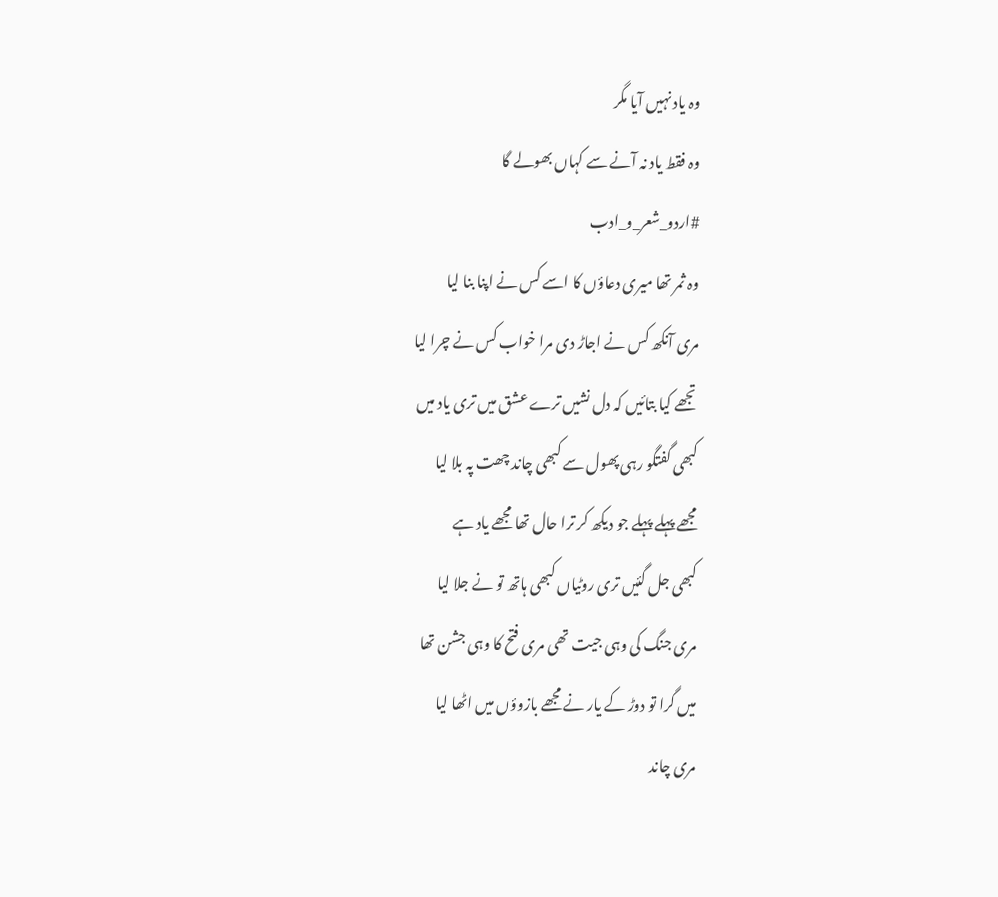وہ یاد نہیں آیا مگر
وہ فقط یاد نہ آنے سے کہاں بھولے گا
#اردو_شعر_و_ادب
وہ ثمر تھا میری دعاؤں کا اسے کس نے اپنا بنا لیا
مری آنکھ کس نے اجاڑ دی مرا خواب کس نے چرا لیا
تجھے کیا بتائیں کہ دل نشیں ترے عشق میں تری یاد میں
کبھی گفتگو رہی پھول سے کبھی چاند چھت پہ بلا لیا
مجھے پہلے پہلے جو دیکھ کر ترا حال تھا مجھے یاد ہے
کبھی جل گئیں تری روٹیاں کبھی ہاتھ تو نے جلا لیا
مری جنگ کی وہی جیت تھی مری فتح کا وہی جشن تھا
میں گرا تو دوڑ کے یار نے مجھے بازوؤں میں اٹھا لیا
مری چاند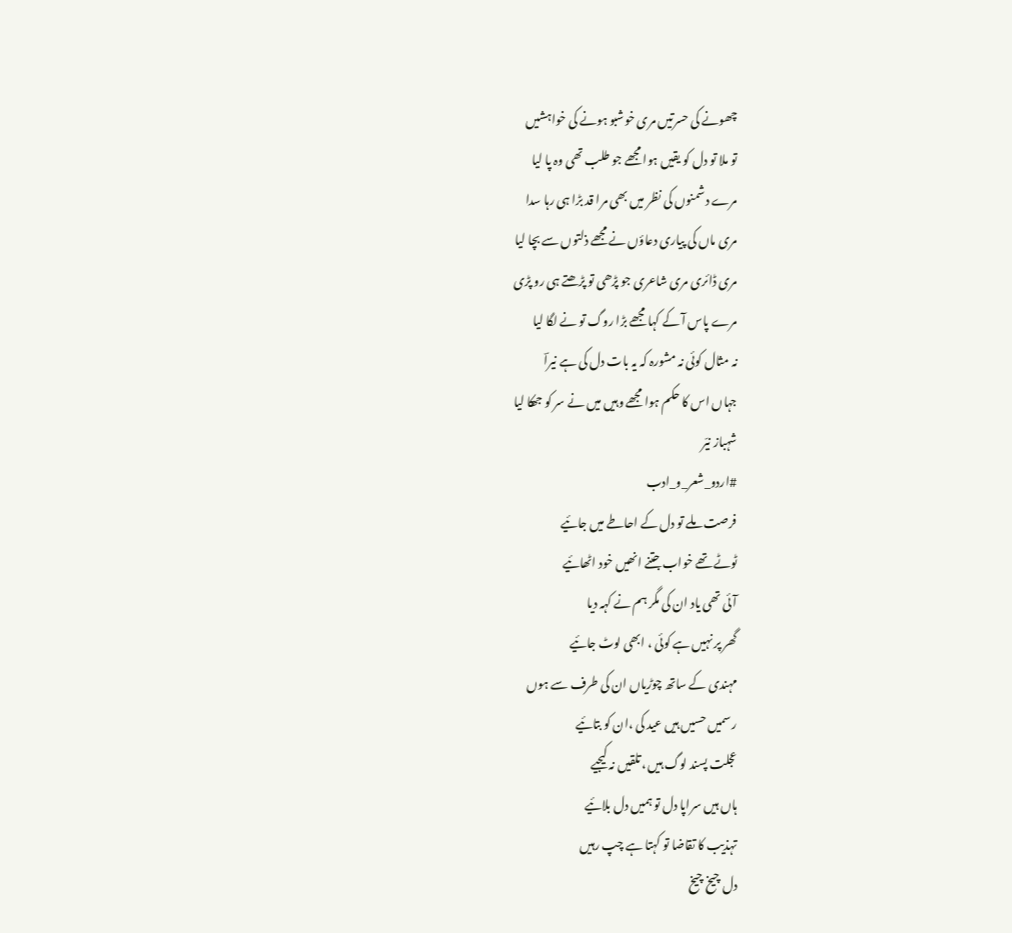چھونے کی حسرتیں مری خوشبو ہونے کی خواہشیں
تو ملا تو دل کو یقیں ہوا مجھے جو طلب تھی وہ پا لیا
مرے دشمنوں کی نظر میں بھی مرا قد بڑا ہی رہا سدا
مری ماں کی پیاری دعاؤں نے مجھے ذلتوں سے بچا لیا
مری ڈائری مری شاعری جو پڑھی تو پڑھتے ہی رو پڑی
مرے پاس آ کے کہا مجھے بڑا روگ تو نے لگا لیا
نہ مثال کوئی نہ مشورہ کہ یہ بات دل کی ہے نیراؔ
جہاں اس کا حکم ہوا مجھے وہیں میں نے سر کو جھکا لیا
شہباز نیّر
#اردو_شعر_و_ادب
فرصت ملے تو دل کے احاطے میں جائیے
ٹوٹے تھے خواب جتنے انھیں خود اٹھائیے
آئی تھی یاد ان کی مگر ہم نے کہہ دیا
گھر پر نہیں ہے کوئی ، ابھی لوٹ جائیے
مہندی کے ساتھ چوڑیاں ان کی طرف سے ہوں
رسمیں حسیں ہیں عید کی ،ان کو بتائیے
عجلت پسند لوگ ہیں ،تلقیں نہ کیجیے
ہاں ہیں سراپا دل تو ہمیں دل بلائیے
تہذیب کا تقاضا تو کہتا ہے چپ رہیں
دل چیخ چیخ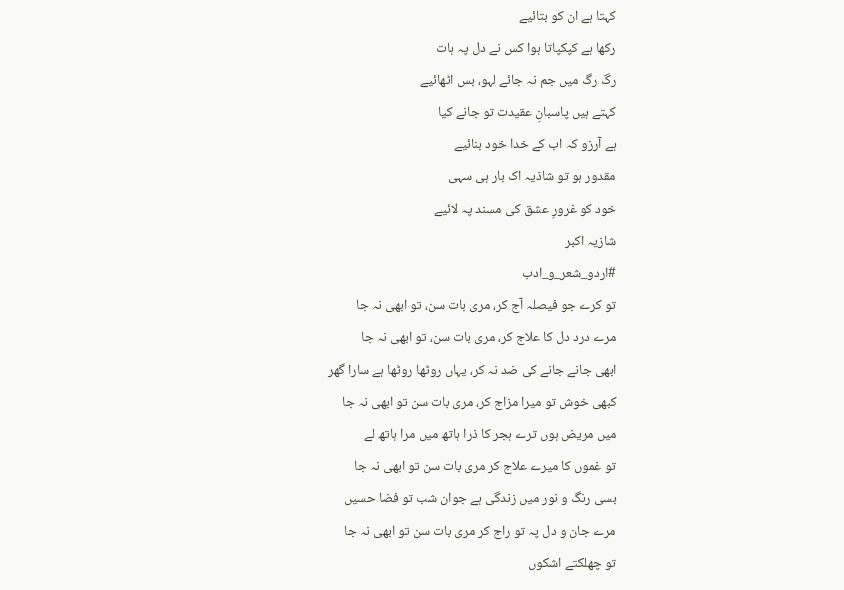کہتا ہے ان کو بتائیے
رکھا ہے کپکپاتا ہوا کس نے دل پہ ہات
رگ رگ میں جم نہ جائے لہو، بس اٹھائیے
کہتے ہیں پاسبانِ عقیدت تو جانے کیا
ہے آرزو کہ اب کے خدا خود بنائیے
مقدور ہو تو شاذیہ اک بار ہی سہی
خود کو غرورِ عشق کی مسند پہ لائیے
شازیہ اکبر
#اردو_شعر_و_ادب
تو کرے جو فیصلہ آج کر، مری بات سن، تو ابھی نہ جا
مرے درد دل کا علاج کر، مری بات سن، تو ابھی نہ جا
ابھی جانے جانے کی ضد نہ کر، یہاں روٹھا روٹھا ہے سارا گھر
کبھی خوش تو میرا مزاج کر، مری بات سن تو ابھی نہ جا
میں مریض ہوں ترے ہجر کا ذرا ہاتھ میں مرا ہاتھ لے
تو غموں کا میرے علاج کر مری بات سن تو ابھی نہ جا
بسی رنگ و نور میں زندگی ہے جوان شب تو فضا حسیں
مرے جان و دل پہ تو راج کر مری بات سن تو ابھی نہ جا
تو چھلکتے اشکوں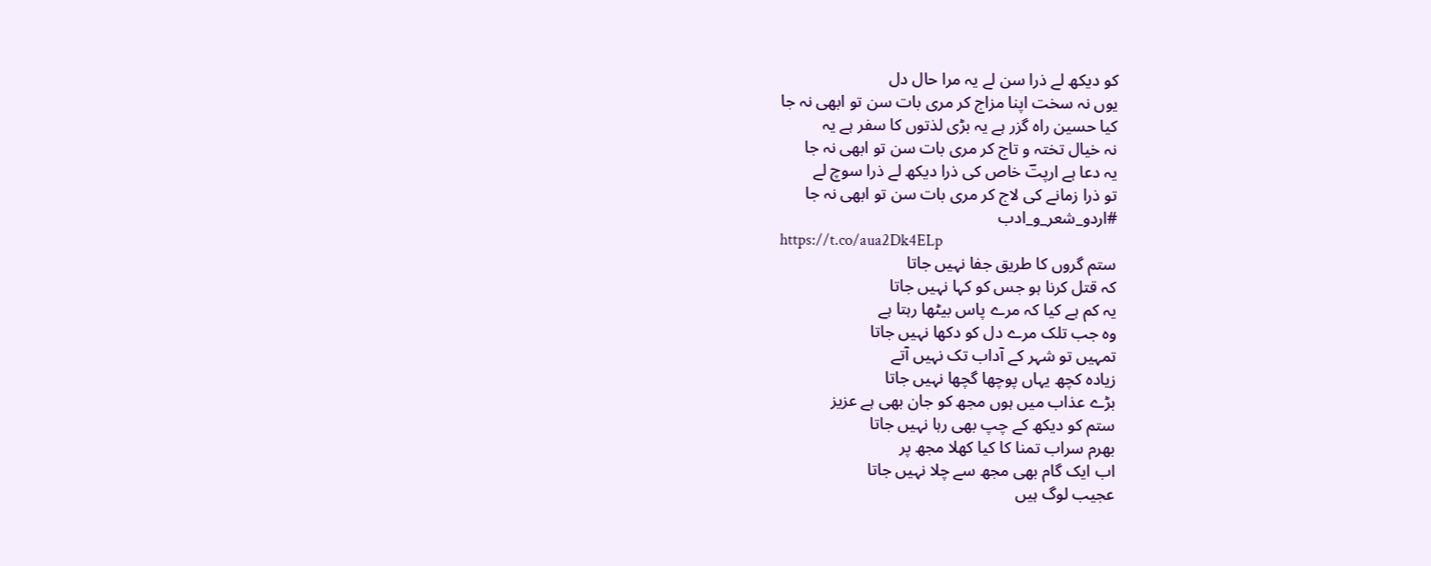کو دیکھ لے ذرا سن لے یہ مرا حال دل
یوں نہ سخت اپنا مزاج کر مری بات سن تو ابھی نہ جا
کیا حسین راہ گزر ہے یہ بڑی لذتوں کا سفر ہے یہ
نہ خیال تختہ و تاج کر مری بات سن تو ابھی نہ جا
یہ دعا ہے ارپتؔ خاص کی ذرا دیکھ لے ذرا سوچ لے
تو ذرا زمانے کی لاج کر مری بات سن تو ابھی نہ جا
#اردو_شعر_و_ادب
https://t.co/aua2Dk4ELp
ستم گروں کا طریق جفا نہیں جاتا
کہ قتل کرنا ہو جس کو کہا نہیں جاتا
یہ کم ہے کیا کہ مرے پاس بیٹھا رہتا ہے
وہ جب تلک مرے دل کو دکھا نہیں جاتا
تمہیں تو شہر کے آداب تک نہیں آتے
زیادہ کچھ یہاں پوچھا گچھا نہیں جاتا
بڑے عذاب میں ہوں مجھ کو جان بھی ہے عزیز
ستم کو دیکھ کے چپ بھی رہا نہیں جاتا
بھرم سراب تمنا کا کیا کھلا مجھ پر
اب ایک گام بھی مجھ سے چلا نہیں جاتا
عجیب لوگ ہیں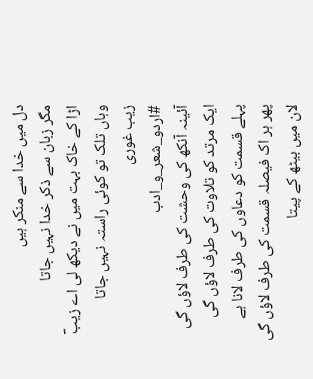دل میں خدا سے منکر ہیں
مگر زبان سے ذکر خدا نہیں جاتا
اڑا کے خاک بہت میں نے دیکھ لی اے زیبؔ
وہاں تلک تو کوئی راستہ نہیں جاتا
زیب غوری
#اردو_شعر_و_ادب
آئینہ آنکھ کی وحشت کی طرف لاؤں گی
ایک مرتد کو تلاوت کی طرف لاؤں گی
پہلے قسمت کو دعاوں کی طرف لانا ہے
پھر ہر اک فیصلہ قسمت کی طرف لاؤں گی
لان میں بیٹھ کے پیتا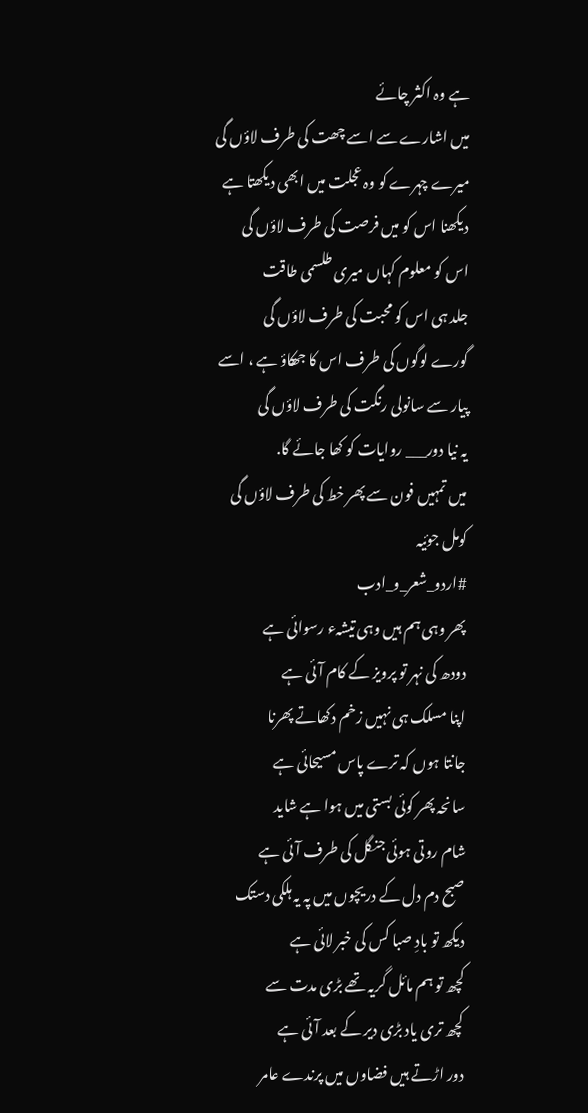ہے وہ اکثر چائے
میں اشارے سے اسے چھت کی طرف لاؤں گی
میرے چہرے کو وہ عجلت میں ابھی دیکھتا ہے
دیکھنا اس کو میں فرصت کی طرف لاؤں گی
اس کو معلوم کہاں میری طلسمی طاقت
جلد ہی اس کو محبت کی طرف لاؤں گی
گورے لوگوں کی طرف اس کا جھکاؤ ہے ، اسے
پیار سے سانولی رنگت کی طرف لاؤں گی
یہ نیا دور___ روایات کو کھا جائے گا.
میں تمہیں فون سے پھر خط کی طرف لاؤں گی
کومل جوئیہ
#اردو_شعر_و_ادب
پھر وہی ہم ہیں وہی تیشہء رسوائی ہے
دودھ کی نہر تو پرویز کے کام آئی ہے
اپنا مسلک ہی نہیں زخم دکھاتے پھرنا
جانتا ہوں کہ ترے پاس مسیحائی ہے
سانحہ پھر کوئی بستی میں ہوا ہے شاید
شام روتی ہوئی جنگل کی طرف آئی ہے
صبح دم دل کے دریچوں میں پہ یہ ہلکی دستک
دیکھ تو بادِ صبا کس کی خبر لائی ہے
کچھ تو ہم مائل گریہ تھے بڑی مدت سے
کچھ تری یاد بڑی دیر کے بعد آئی ہے
دور اڑتے ہیں فضاوں میں پرندے عامر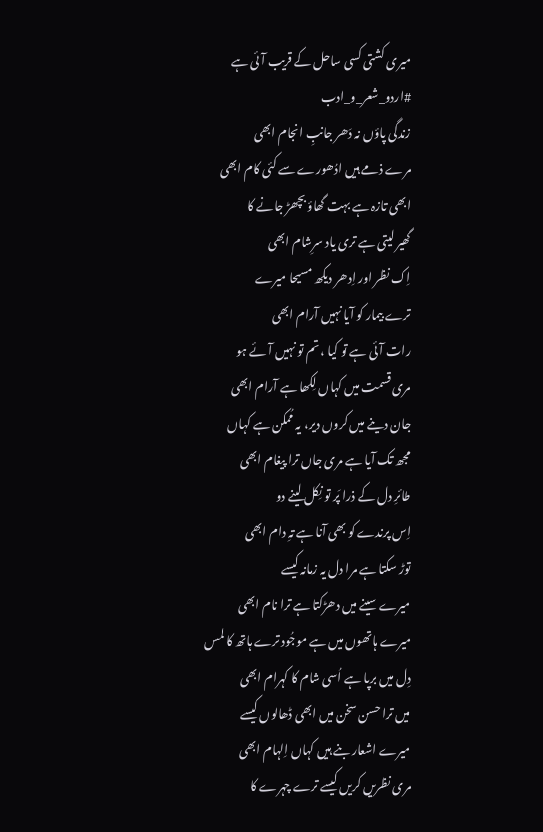میری کشتی کسی ساحل کے قریب آئی ہے
#اردو_شعر_و_ادب
زندگی پاؤں نہ دَھر جانبِ انجام ابھی
مرے ذمے ہیں ادُھورے سے کئی کام ابھی
ابھی تازہ ہے بہت گھاؤ بچھڑ جانے کا
گھیر لیتی ہے تری یاد سرِشام ابھی
اِک نظر اور اِدھر دیکھ مسیحا میرے
ترے بیمار کو آیا نہیں آرام ابھی
رات آئی ہے تو کیا ، تم تو نہیں آئے ہو
مری قسمت میں کہاں لِکھا ہے آرام ابھی
جان دینے میں کروں دیر، یہ مُمکن ہے کہاں
مجھ تک آیا ہے مری جاں ترا پیغام ابھی
طائرِ دل کے ذرا پَر تو نِکل لینے دو
اِس پرندے کو بھی آنا ہے تہِ دام ابھی
توڑ سکتا ہے مرا دل یہ زمانہ کیسے
میرے سینے میں دھڑکتا ہے ترا نام ابھی
میرے ہاتھوں میں ہے موجُود ترے ہاتھ کا لمس
دِل میں برپا ہے اُسی شام کا کہرام ابھی
میں ترا حسن سخن میں ابھی ڈھالوں کیسے
میرے اشعار بنے ہیں کہاں اِلہام ابھی
مری نظریں کریں کیسے ترے چہرے کا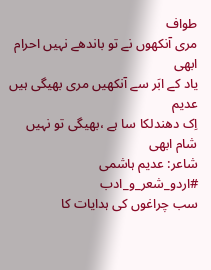طواف
مری آنکھوں نے تو باندھے نہیں احرام ابھی
یاد کے ابَر سے آنکھیں مری بھیگی ہیں عدیم
اِک دھندلکا سا ہے ،بھیگی تو نہیں شام ابھی
شاعر: عدیم ہاشمی
#اردو_شعر_و_ادب
سب چراغوں کی ہدایات کا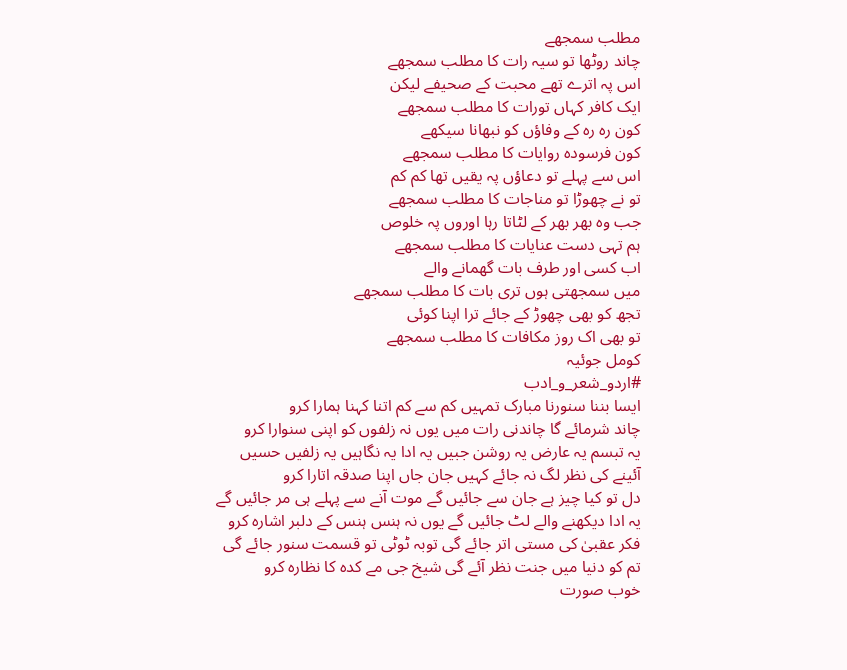مطلب سمجھے
چاند روٹھا تو سیہ رات کا مطلب سمجھے
اس پہ اترے تھے محبت کے صحیفے لیکن
ایک کافر کہاں تورات کا مطلب سمجھے
کون رہ رہ کے وفاؤں کو نبھانا سیکھے
کون فرسودہ روایات کا مطلب سمجھے
اس سے پہلے تو دعاؤں پہ یقیں تھا کم کم
تو نے چھوڑا تو مناجات کا مطلب سمجھے
جب وہ بھر بھر کے لٹاتا رہا اوروں پہ خلوص
ہم تہی دست عنایات کا مطلب سمجھے
اب کسی اور طرف بات گھمانے والے
میں سمجھتی ہوں تری بات کا مطلب سمجھے
تجھ کو بھی چھوڑ کے جائے ترا اپنا کوئی
تو بھی اک روز مکافات کا مطلب سمجھے
کومل جوئیہ
#اردو_شعر_و_ادب
ایسا بننا سنورنا مبارک تمہیں کم سے کم اتنا کہنا ہمارا کرو
چاند شرمائے گا چاندنی رات میں یوں نہ زلفوں کو اپنی سنوارا کرو
یہ تبسم یہ عارض یہ روشن جبیں یہ ادا یہ نگاہیں یہ زلفیں حسیں
آئینے کی نظر لگ نہ جائے کہیں جان جاں اپنا صدقہ اتارا کرو
دل تو کیا چیز ہے جان سے جائیں گے موت آنے سے پہلے ہی مر جائیں گے
یہ ادا دیکھنے والے لٹ جائیں گے یوں نہ ہنس ہنس کے دلبر اشارہ کرو
فکر عقبیٰ کی مستی اتر جائے گی توبہ ٹوٹی تو قسمت سنور جائے گی
تم کو دنیا میں جنت نظر آئے گی شیخ جی مے کدہ کا نظارہ کرو
خوب صورت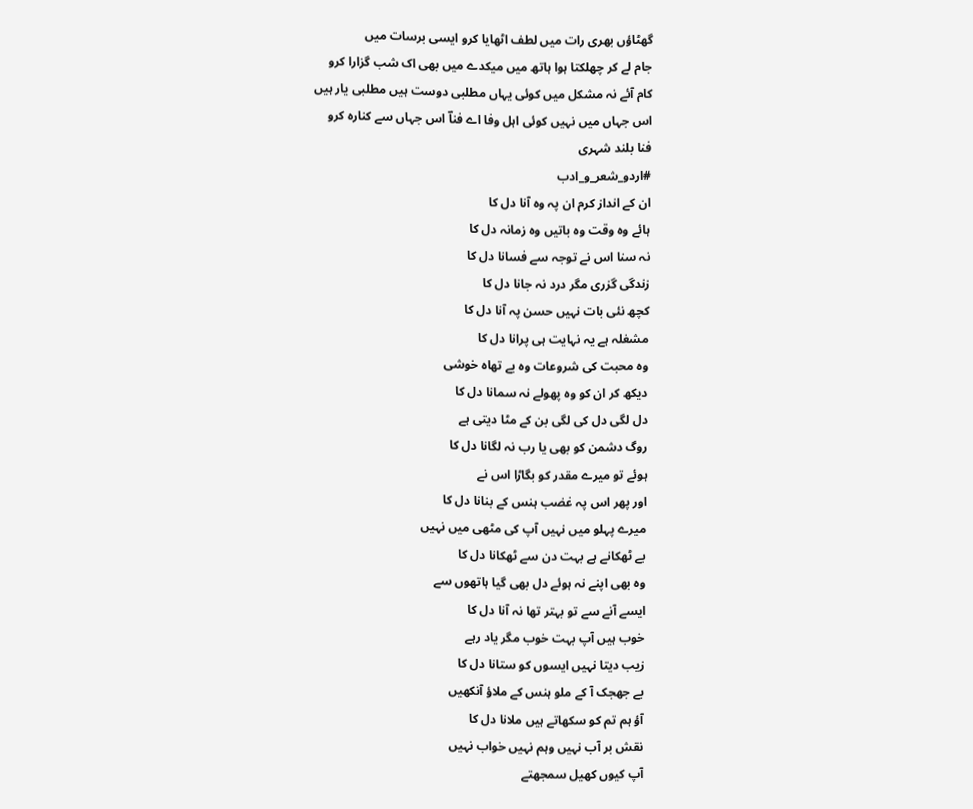گھٹاؤں بھری رات میں لطف اٹھایا کرو ایسی برسات میں
جام لے کر چھلکتا ہوا ہاتھ میں میکدے میں بھی اک شب گزارا کرو
کام آئے نہ مشکل میں کوئی یہاں مطلبی دوست ہیں مطلبی یار ہیں
اس جہاں میں نہیں کوئی اہل وفا اے فناؔ اس جہاں سے کنارہ کرو
فنا بلند شہری
#اردو_شعر_و_ادب
ان کے انداز کرم ان پہ وہ آنا دل کا
ہائے وہ وقت وہ باتیں وہ زمانہ دل کا
نہ سنا اس نے توجہ سے فسانا دل کا
زندگی گزری مگر درد نہ جانا دل کا
کچھ نئی بات نہیں حسن پہ آنا دل کا
مشغلہ ہے یہ نہایت ہی پرانا دل کا
وہ محبت کی شروعات وہ بے تھاہ خوشی
دیکھ کر ان کو وہ پھولے نہ سمانا دل کا
دل لگی دل کی لگی بن کے مٹا دیتی ہے
روگ دشمن کو بھی یا رب نہ لگانا دل کا
ہوئے تو میرے مقدر کو بگاڑا اس نے
اور پھر اس پہ غضب ہنس کے بنانا دل کا
میرے پہلو میں نہیں آپ کی مٹھی میں نہیں
بے ٹھکانے ہے بہت دن سے ٹھکانا دل کا
وہ بھی اپنے نہ ہوئے دل بھی گیا ہاتھوں سے
ایسے آنے سے تو بہتر تھا نہ آنا دل کا
خوب ہیں آپ بہت خوب مگر یاد رہے
زیب دیتا نہیں ایسوں کو ستانا دل کا
بے جھجک آ کے ملو ہنس کے ملاؤ آنکھیں
آؤ ہم تم کو سکھاتے ہیں ملانا دل کا
نقش بر آب نہیں وہم نہیں خواب نہیں
آپ کیوں کھیل سمجھتے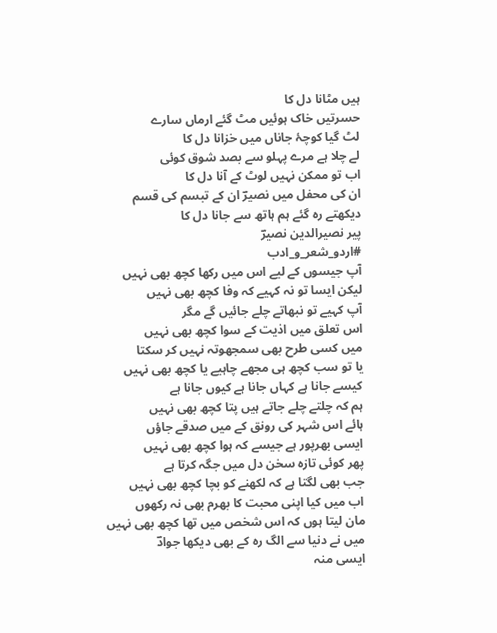ہیں مٹانا دل کا
حسرتیں خاک ہوئیں مٹ گئے ارماں سارے
لٹ گیا کوچۂ جاناں میں خزانا دل کا
لے چلا ہے مرے پہلو سے بصد شوق کوئی
اب تو ممکن نہیں لوٹ کے آنا دل کا
ان کی محفل میں نصیرؔ ان کے تبسم کی قسم
دیکھتے رہ گئے ہم ہاتھ سے جانا دل کا
پیر نصیرالدین نصیرؔ
#اردو_شعر_و_ادب
آپ جیسوں کے لیے اس میں رکھا کچھ بھی نہیں
لیکن ایسا تو نہ کہیے کہ وفا کچھ بھی نہیں
آپ کہیے تو نبھاتے چلے جائیں گے مگر
اس تعلق میں اذیت کے سوا کچھ بھی نہیں
میں کسی طرح بھی سمجھوتہ نہیں کر سکتا
یا تو سب کچھ ہی مجھے چاہیے یا کچھ بھی نہیں
کیسے جانا ہے کہاں جانا ہے کیوں جانا ہے
ہم کہ چلتے چلے جاتے ہیں پتا کچھ بھی نہیں
ہائے اس شہر کی رونق کے میں صدقے جاؤں
ایسی بھرپور ہے جیسے کہ ہوا کچھ بھی نہیں
پھر کوئی تازہ سخن دل میں جگہ کرتا ہے
جب بھی لگتا ہے کہ لکھنے کو بچا کچھ بھی نہیں
اب میں کیا اپنی محبت کا بھرم بھی نہ رکھوں
مان لیتا ہوں کہ اس شخص میں تھا کچھ بھی نہیں
میں نے دنیا سے الگ رہ کے بھی دیکھا جوادؔ
ایسی منہ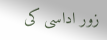زور اداسی کی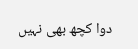دوا کچھ بھی نہیں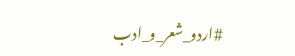#اردو_شعر_و_ادب